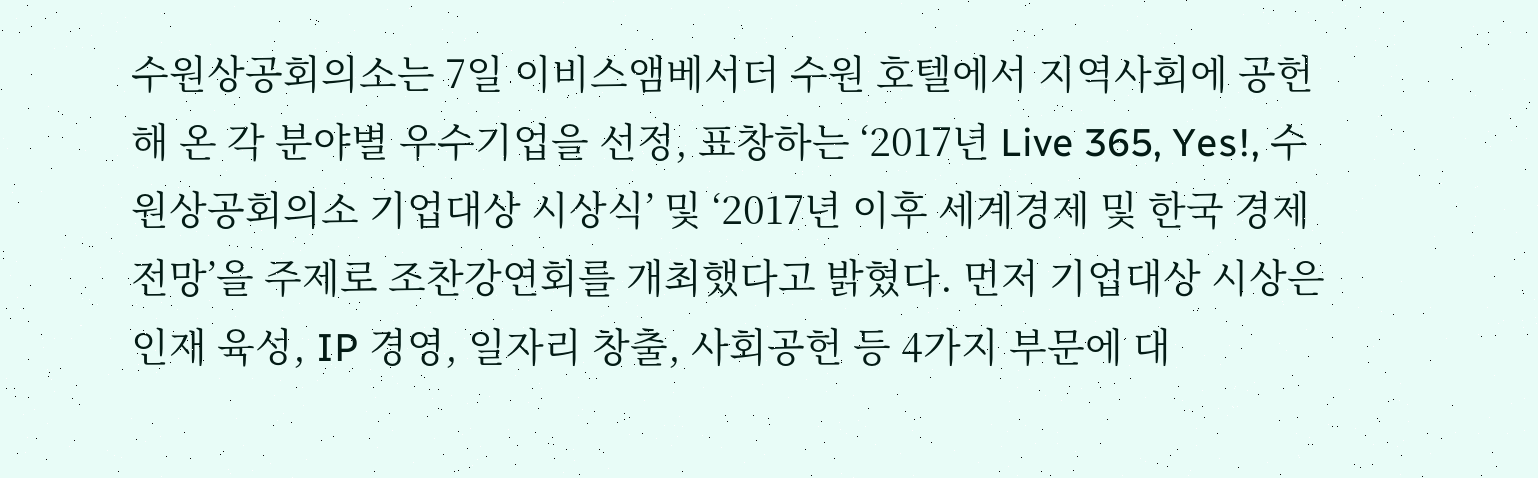수원상공회의소는 7일 이비스앰베서더 수원 호텔에서 지역사회에 공헌해 온 각 분야별 우수기업을 선정, 표창하는 ‘2017년 Live 365, Yes!, 수원상공회의소 기업대상 시상식’ 및 ‘2017년 이후 세계경제 및 한국 경제 전망’을 주제로 조찬강연회를 개최했다고 밝혔다. 먼저 기업대상 시상은 인재 육성, IP 경영, 일자리 창출, 사회공헌 등 4가지 부문에 대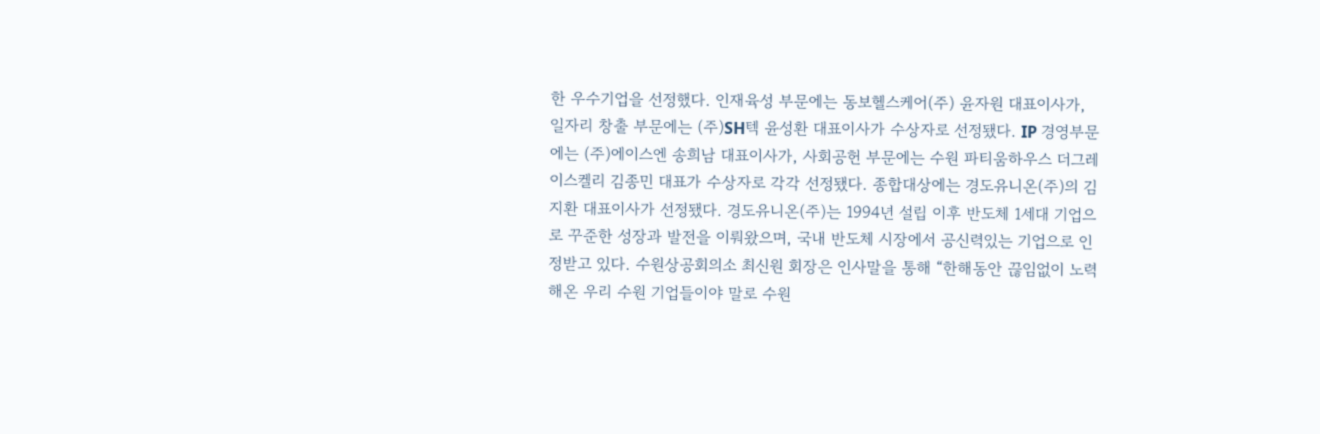한 우수기업을 선정했다. 인재육성 부문에는 동보헬스케어(주) 윤자원 대표이사가, 일자리 창출 부문에는 (주)SH텍 윤성환 대표이사가 수상자로 선정됐다. IP 경영부문에는 (주)에이스엔 송희남 대표이사가, 사회공헌 부문에는 수원 파티움하우스 더그레이스켈리 김종민 대표가 수상자로 각각 선정됐다. 종합대상에는 경도유니온(주)의 김지환 대표이사가 선정됐다. 경도유니온(주)는 1994년 설립 이후 반도체 1세대 기업으로 꾸준한 성장과 발전을 이뤄왔으며, 국내 반도체 시장에서 공신력있는 기업으로 인정받고 있다. 수원상공회의소 최신원 회장은 인사말을 통해 “한해동안 끊임없이 노력해온 우리 수원 기업들이야 말로 수원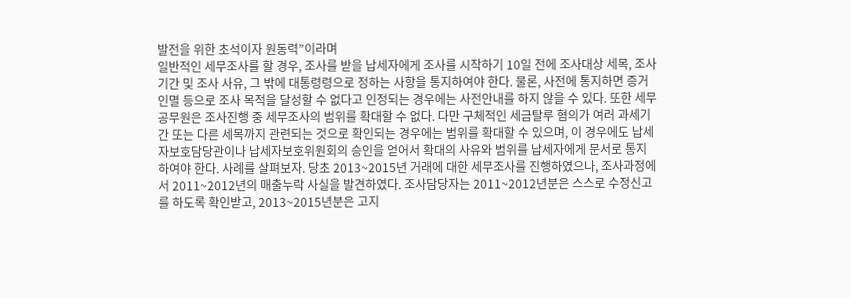발전을 위한 초석이자 원동력”이라며
일반적인 세무조사를 할 경우, 조사를 받을 납세자에게 조사를 시작하기 10일 전에 조사대상 세목, 조사기간 및 조사 사유, 그 밖에 대통령령으로 정하는 사항을 통지하여야 한다. 물론, 사전에 통지하면 증거인멸 등으로 조사 목적을 달성할 수 없다고 인정되는 경우에는 사전안내를 하지 않을 수 있다. 또한 세무공무원은 조사진행 중 세무조사의 범위를 확대할 수 없다. 다만 구체적인 세금탈루 혐의가 여러 과세기간 또는 다른 세목까지 관련되는 것으로 확인되는 경우에는 범위를 확대할 수 있으며, 이 경우에도 납세자보호담당관이나 납세자보호위원회의 승인을 얻어서 확대의 사유와 범위를 납세자에게 문서로 통지하여야 한다. 사례를 살펴보자. 당초 2013~2015년 거래에 대한 세무조사를 진행하였으나, 조사과정에서 2011~2012년의 매출누락 사실을 발견하였다. 조사담당자는 2011~2012년분은 스스로 수정신고를 하도록 확인받고, 2013~2015년분은 고지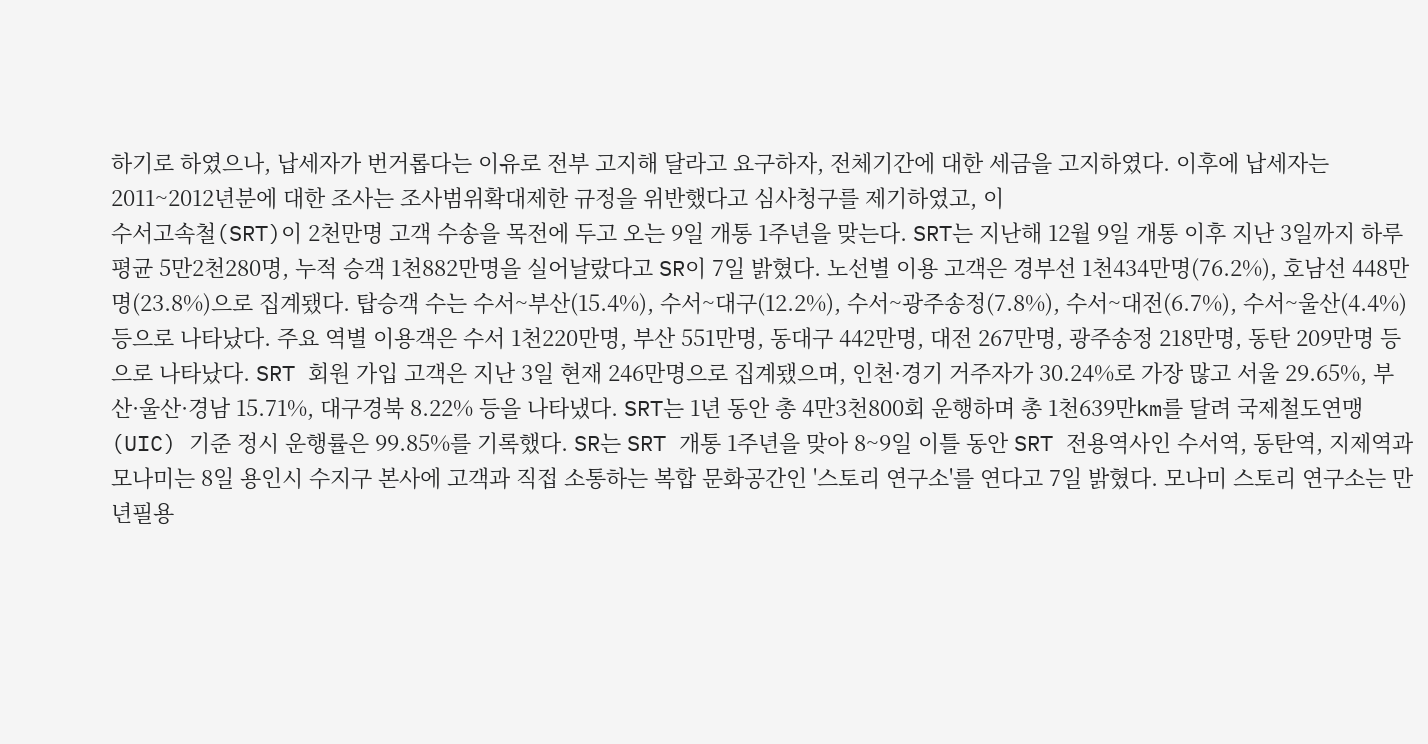하기로 하였으나, 납세자가 번거롭다는 이유로 전부 고지해 달라고 요구하자, 전체기간에 대한 세금을 고지하였다. 이후에 납세자는 2011~2012년분에 대한 조사는 조사범위확대제한 규정을 위반했다고 심사청구를 제기하였고, 이
수서고속철(SRT)이 2천만명 고객 수송을 목전에 두고 오는 9일 개통 1주년을 맞는다. SRT는 지난해 12월 9일 개통 이후 지난 3일까지 하루 평균 5만2천280명, 누적 승객 1천882만명을 실어날랐다고 SR이 7일 밝혔다. 노선별 이용 고객은 경부선 1천434만명(76.2%), 호남선 448만명(23.8%)으로 집계됐다. 탑승객 수는 수서~부산(15.4%), 수서~대구(12.2%), 수서~광주송정(7.8%), 수서~대전(6.7%), 수서~울산(4.4%) 등으로 나타났다. 주요 역별 이용객은 수서 1천220만명, 부산 551만명, 동대구 442만명, 대전 267만명, 광주송정 218만명, 동탄 209만명 등으로 나타났다. SRT 회원 가입 고객은 지난 3일 현재 246만명으로 집계됐으며, 인천·경기 거주자가 30.24%로 가장 많고 서울 29.65%, 부산·울산·경남 15.71%, 대구경북 8.22% 등을 나타냈다. SRT는 1년 동안 총 4만3천800회 운행하며 총 1천639만km를 달려 국제철도연맹(UIC) 기준 정시 운행률은 99.85%를 기록했다. SR는 SRT 개통 1주년을 맞아 8~9일 이틀 동안 SRT 전용역사인 수서역, 동탄역, 지제역과
모나미는 8일 용인시 수지구 본사에 고객과 직접 소통하는 복합 문화공간인 '스토리 연구소'를 연다고 7일 밝혔다. 모나미 스토리 연구소는 만년필용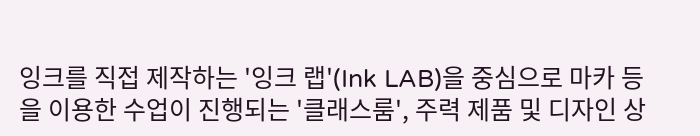잉크를 직접 제작하는 '잉크 랩'(Ink LAB)을 중심으로 마카 등을 이용한 수업이 진행되는 '클래스룸', 주력 제품 및 디자인 상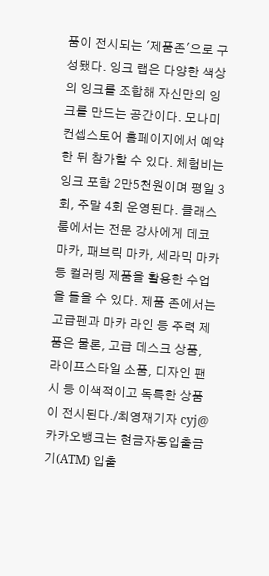품이 전시되는 '제품존'으로 구성됐다. 잉크 랩은 다양한 색상의 잉크를 조합해 자신만의 잉크를 만드는 공간이다. 모나미 컨셉스토어 홈페이지에서 예약한 뒤 참가할 수 있다. 체험비는 잉크 포함 2만5천원이며 평일 3회, 주말 4회 운영된다. 클래스룸에서는 전문 강사에게 데코 마카, 패브릭 마카, 세라믹 마카 등 컬러링 제품을 활용한 수업을 들을 수 있다. 제품 존에서는 고급펜과 마카 라인 등 주력 제품은 물론, 고급 데스크 상품, 라이프스타일 소품, 디자인 팬시 등 이색적이고 독특한 상품이 전시된다./최영재기자 cyj@
카카오뱅크는 현금자동입출금기(ATM) 입출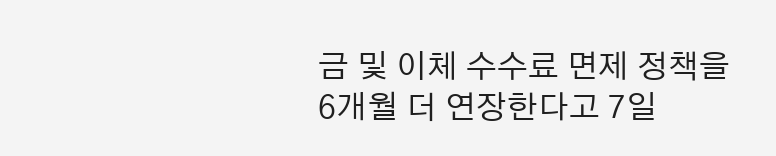금 및 이체 수수료 면제 정책을 6개월 더 연장한다고 7일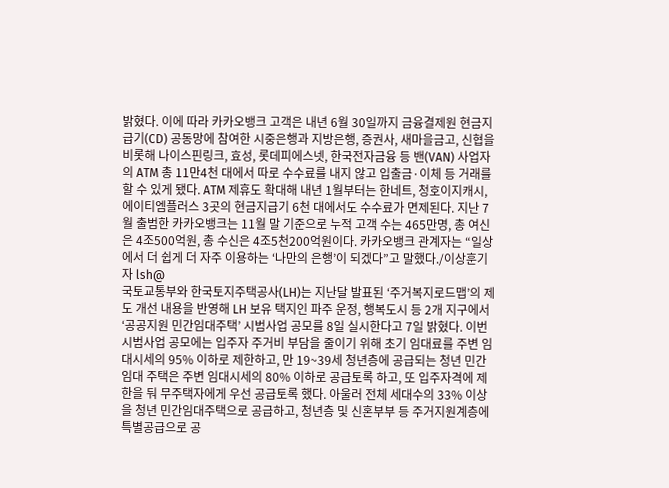밝혔다. 이에 따라 카카오뱅크 고객은 내년 6월 30일까지 금융결제원 현금지급기(CD) 공동망에 참여한 시중은행과 지방은행, 증권사, 새마을금고, 신협을 비롯해 나이스핀링크, 효성, 롯데피에스넷, 한국전자금융 등 밴(VAN) 사업자의 ATM 총 11만4천 대에서 따로 수수료를 내지 않고 입출금·이체 등 거래를 할 수 있게 됐다. ATM 제휴도 확대해 내년 1월부터는 한네트, 청호이지캐시, 에이티엠플러스 3곳의 현금지급기 6천 대에서도 수수료가 면제된다. 지난 7월 출범한 카카오뱅크는 11월 말 기준으로 누적 고객 수는 465만명, 총 여신은 4조500억원, 총 수신은 4조5천200억원이다. 카카오뱅크 관계자는 “일상에서 더 쉽게 더 자주 이용하는 ‘나만의 은행’이 되겠다”고 말했다./이상훈기자 lsh@
국토교통부와 한국토지주택공사(LH)는 지난달 발표된 ‘주거복지로드맵’의 제도 개선 내용을 반영해 LH 보유 택지인 파주 운정, 행복도시 등 2개 지구에서 ‘공공지원 민간임대주택’ 시범사업 공모를 8일 실시한다고 7일 밝혔다. 이번 시범사업 공모에는 입주자 주거비 부담을 줄이기 위해 초기 임대료를 주변 임대시세의 95% 이하로 제한하고, 만 19~39세 청년층에 공급되는 청년 민간임대 주택은 주변 임대시세의 80% 이하로 공급토록 하고, 또 입주자격에 제한을 둬 무주택자에게 우선 공급토록 했다. 아울러 전체 세대수의 33% 이상을 청년 민간임대주택으로 공급하고, 청년층 및 신혼부부 등 주거지원계층에 특별공급으로 공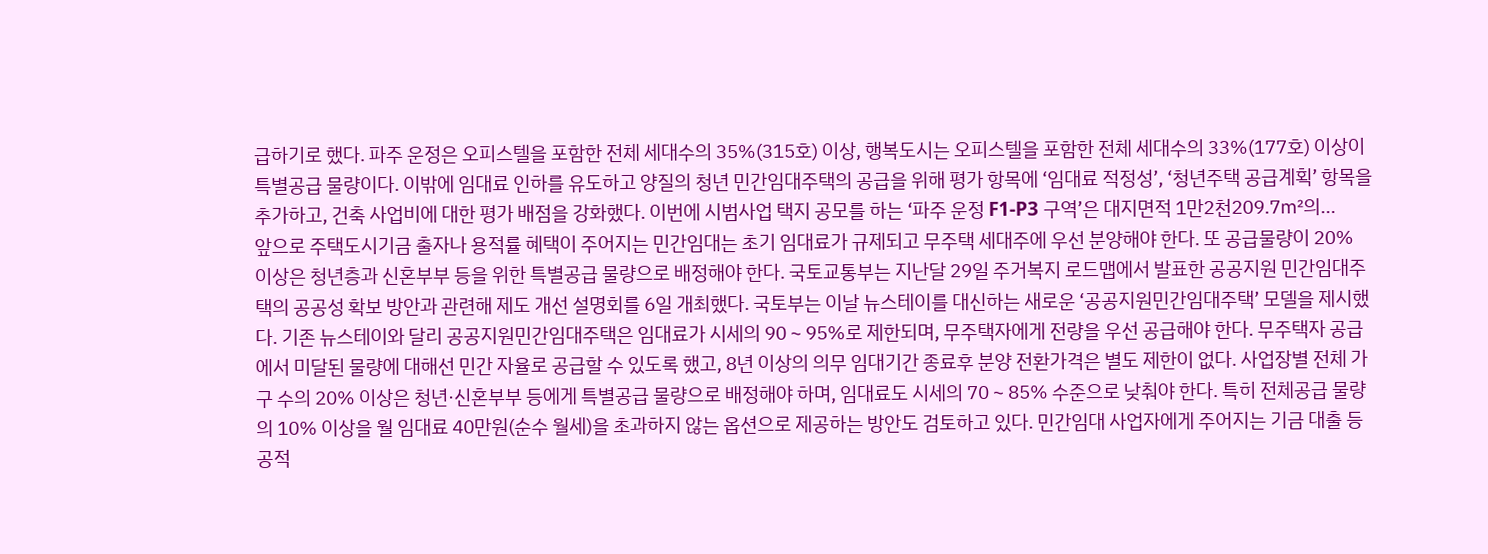급하기로 했다. 파주 운정은 오피스텔을 포함한 전체 세대수의 35%(315호) 이상, 행복도시는 오피스텔을 포함한 전체 세대수의 33%(177호) 이상이 특별공급 물량이다. 이밖에 임대료 인하를 유도하고 양질의 청년 민간임대주택의 공급을 위해 평가 항목에 ‘임대료 적정성’, ‘청년주택 공급계획’ 항목을 추가하고, 건축 사업비에 대한 평가 배점을 강화했다. 이번에 시범사업 택지 공모를 하는 ‘파주 운정 F1-P3 구역’은 대지면적 1만2천209.7㎡의…
앞으로 주택도시기금 출자나 용적률 혜택이 주어지는 민간임대는 초기 임대료가 규제되고 무주택 세대주에 우선 분양해야 한다. 또 공급물량이 20% 이상은 청년층과 신혼부부 등을 위한 특별공급 물량으로 배정해야 한다. 국토교통부는 지난달 29일 주거복지 로드맵에서 발표한 공공지원 민간임대주택의 공공성 확보 방안과 관련해 제도 개선 설명회를 6일 개최했다. 국토부는 이날 뉴스테이를 대신하는 새로운 ‘공공지원민간임대주택’ 모델을 제시했다. 기존 뉴스테이와 달리 공공지원민간임대주택은 임대료가 시세의 90∼95%로 제한되며, 무주택자에게 전량을 우선 공급해야 한다. 무주택자 공급에서 미달된 물량에 대해선 민간 자율로 공급할 수 있도록 했고, 8년 이상의 의무 임대기간 종료후 분양 전환가격은 별도 제한이 없다. 사업장별 전체 가구 수의 20% 이상은 청년·신혼부부 등에게 특별공급 물량으로 배정해야 하며, 임대료도 시세의 70∼85% 수준으로 낮춰야 한다. 특히 전체공급 물량의 10% 이상을 월 임대료 40만원(순수 월세)을 초과하지 않는 옵션으로 제공하는 방안도 검토하고 있다. 민간임대 사업자에게 주어지는 기금 대출 등 공적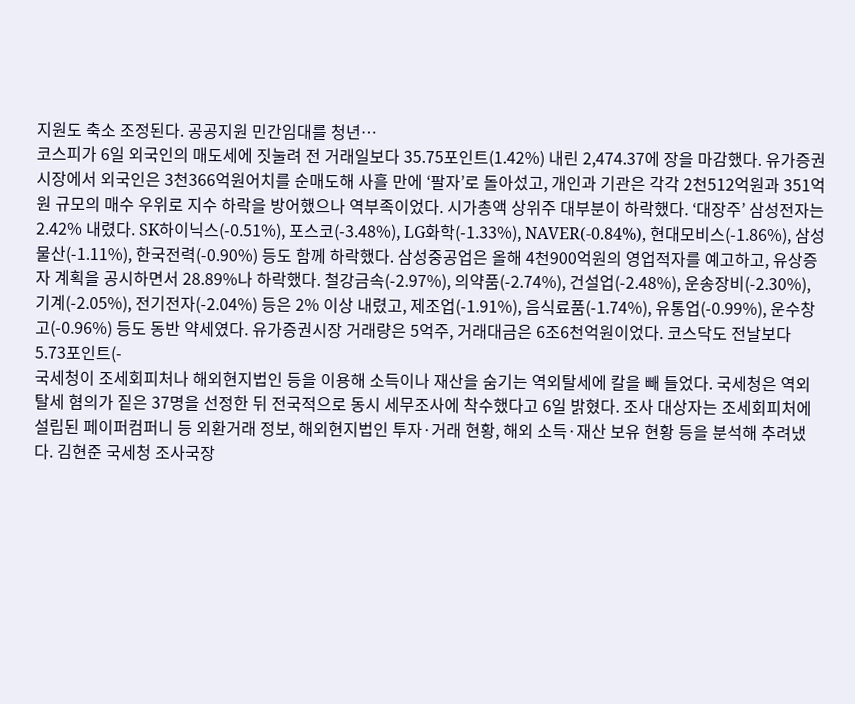지원도 축소 조정된다. 공공지원 민간임대를 청년…
코스피가 6일 외국인의 매도세에 짓눌려 전 거래일보다 35.75포인트(1.42%) 내린 2,474.37에 장을 마감했다. 유가증권시장에서 외국인은 3천366억원어치를 순매도해 사흘 만에 ‘팔자’로 돌아섰고, 개인과 기관은 각각 2천512억원과 351억원 규모의 매수 우위로 지수 하락을 방어했으나 역부족이었다. 시가총액 상위주 대부분이 하락했다. ‘대장주’ 삼성전자는 2.42% 내렸다. SK하이닉스(-0.51%), 포스코(-3.48%), LG화학(-1.33%), NAVER(-0.84%), 현대모비스(-1.86%), 삼성물산(-1.11%), 한국전력(-0.90%) 등도 함께 하락했다. 삼성중공업은 올해 4천900억원의 영업적자를 예고하고, 유상증자 계획을 공시하면서 28.89%나 하락했다. 철강금속(-2.97%), 의약품(-2.74%), 건설업(-2.48%), 운송장비(-2.30%), 기계(-2.05%), 전기전자(-2.04%) 등은 2% 이상 내렸고, 제조업(-1.91%), 음식료품(-1.74%), 유통업(-0.99%), 운수창고(-0.96%) 등도 동반 약세였다. 유가증권시장 거래량은 5억주, 거래대금은 6조6천억원이었다. 코스닥도 전날보다 5.73포인트(-
국세청이 조세회피처나 해외현지법인 등을 이용해 소득이나 재산을 숨기는 역외탈세에 칼을 빼 들었다. 국세청은 역외탈세 혐의가 짙은 37명을 선정한 뒤 전국적으로 동시 세무조사에 착수했다고 6일 밝혔다. 조사 대상자는 조세회피처에 설립된 페이퍼컴퍼니 등 외환거래 정보, 해외현지법인 투자·거래 현황, 해외 소득·재산 보유 현황 등을 분석해 추려냈다. 김현준 국세청 조사국장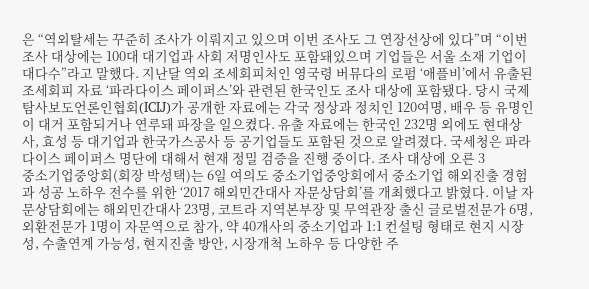은 “역외탈세는 꾸준히 조사가 이뤄지고 있으며 이번 조사도 그 연장선상에 있다”며 “이번 조사 대상에는 100대 대기업과 사회 저명인사도 포함돼있으며 기업들은 서울 소재 기업이 대다수”라고 말했다. 지난달 역외 조세회피처인 영국령 버뮤다의 로펌 ‘애플비’에서 유출된 조세회피 자료 ‘파라다이스 페이퍼스’와 관련된 한국인도 조사 대상에 포함됐다. 당시 국제탐사보도언론인협회(ICIJ)가 공개한 자료에는 각국 정상과 정치인 120여명, 배우 등 유명인이 대거 포함되거나 연루돼 파장을 일으켰다. 유출 자료에는 한국인 232명 외에도 현대상사, 효성 등 대기업과 한국가스공사 등 공기업들도 포함된 것으로 알려졌다. 국세청은 파라다이스 페이퍼스 명단에 대해서 현재 정밀 검증을 진행 중이다. 조사 대상에 오른 3
중소기업중앙회(회장 박성택)는 6일 여의도 중소기업중앙회에서 중소기업 해외진출 경험과 성공 노하우 전수를 위한 ‘2017 해외민간대사 자문상담회’를 개최했다고 밝혔다. 이날 자문상담회에는 해외민간대사 23명, 코트라 지역본부장 및 무역관장 출신 글로벌전문가 6명, 외환전문가 1명이 자문역으로 참가, 약 40개사의 중소기업과 1:1 컨설팅 형태로 현지 시장성, 수출연계 가능성, 현지진출 방안, 시장개척 노하우 등 다양한 주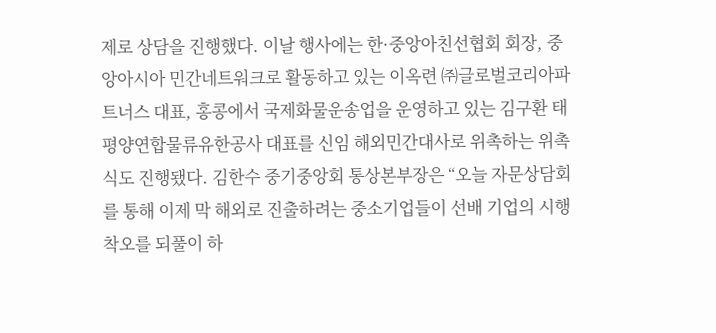제로 상담을 진행했다. 이날 행사에는 한·중앙아친선협회 회장, 중앙아시아 민간네트워크로 활동하고 있는 이옥련 ㈜글로벌코리아파트너스 대표, 홍콩에서 국제화물운송업을 운영하고 있는 김구환 태평양연합물류유한공사 대표를 신임 해외민간대사로 위촉하는 위촉식도 진행됐다. 김한수 중기중앙회 통상본부장은 “오늘 자문상담회를 통해 이제 막 해외로 진출하려는 중소기업들이 선배 기업의 시행착오를 되풀이 하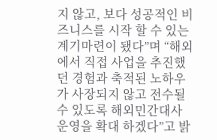지 않고, 보다 성공적인 비즈니스를 시작 할 수 있는 계기마련이 됐다”며 “해외에서 직접 사업을 추진했던 경험과 축적된 노하우가 사장되지 않고 전수될 수 있도록 해외민간대사 운영을 확대 하겠다”고 밝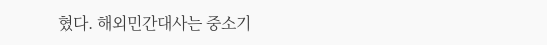혔다. 해외민간대사는 중소기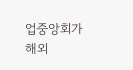업중앙회가 해외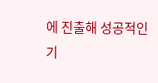에 진출해 성공적인 기